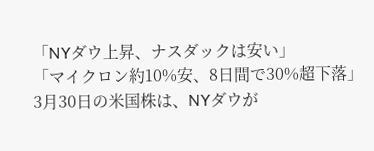「NYダウ上昇、ナスダックは安い」
「マイクロン約10%安、8日間で30%超下落」
3月30日の米国株は、NYダウが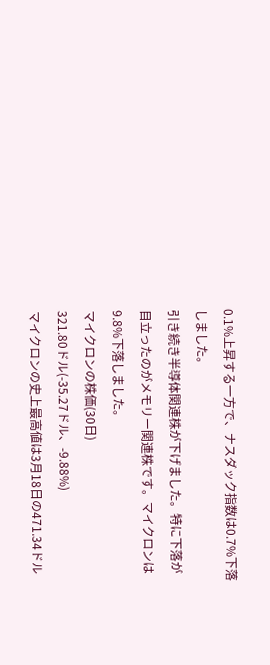0.1%上昇する一方で、ナスダック指数は0.7%下落しました。
引き続き半導体関連株が下げました。特に下落が目立ったのがメモリー関連株です。マイクロンは9.8%下落しました。
マイクロンの株価(30日)
321.80ドル(-35.27ドル、-9.88%)
マイクロンの史上最高値は3月18日の471.34ドル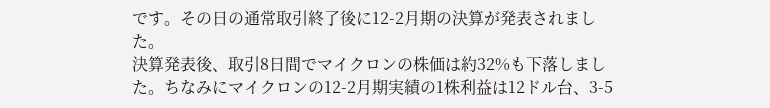です。その日の通常取引終了後に12-2月期の決算が発表されました。
決算発表後、取引8日間でマイクロンの株価は約32%も下落しました。ちなみにマイクロンの12-2月期実績の1株利益は12ドル台、3-5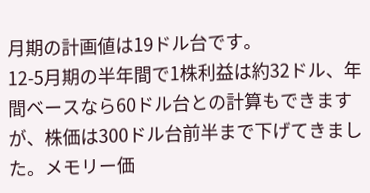月期の計画値は19ドル台です。
12-5月期の半年間で1株利益は約32ドル、年間ベースなら60ドル台との計算もできますが、株価は300ドル台前半まで下げてきました。メモリー価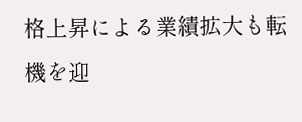格上昇による業績拡大も転機を迎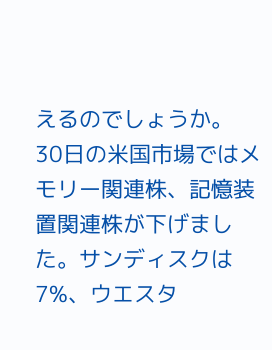えるのでしょうか。
30日の米国市場ではメモリー関連株、記憶装置関連株が下げました。サンディスクは7%、ウエスタ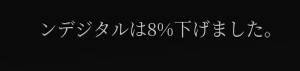ンデジタルは8%下げました。